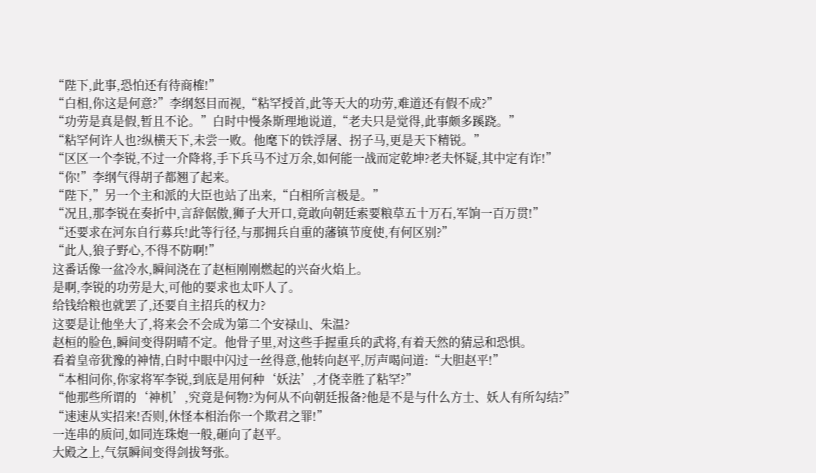“陛下,此事,恐怕还有待商榷!”
“白相,你这是何意?”李纲怒目而视,“粘罕授首,此等天大的功劳,难道还有假不成?”
“功劳是真是假,暂且不论。”白时中慢条斯理地说道,“老夫只是觉得,此事颇多蹊跷。”
“粘罕何许人也?纵横天下,未尝一败。他麾下的铁浮屠、拐子马,更是天下精锐。”
“区区一个李锐,不过一介降将,手下兵马不过万余,如何能一战而定乾坤?老夫怀疑,其中定有诈!”
“你!”李纲气得胡子都翘了起来。
“陛下,”另一个主和派的大臣也站了出来,“白相所言极是。”
“况且,那李锐在奏折中,言辞倨傲,狮子大开口,竟敢向朝廷索要粮草五十万石,军饷一百万贯!”
“还要求在河东自行募兵!此等行径,与那拥兵自重的藩镇节度使,有何区别?”
“此人,狼子野心,不得不防啊!”
这番话像一盆冷水,瞬间浇在了赵桓刚刚燃起的兴奋火焰上。
是啊,李锐的功劳是大,可他的要求也太吓人了。
给钱给粮也就罢了,还要自主招兵的权力?
这要是让他坐大了,将来会不会成为第二个安禄山、朱温?
赵桓的脸色,瞬间变得阴晴不定。他骨子里,对这些手握重兵的武将,有着天然的猜忌和恐惧。
看着皇帝犹豫的神情,白时中眼中闪过一丝得意,他转向赵平,厉声喝问道:“大胆赵平!”
“本相问你,你家将军李锐,到底是用何种‘妖法’,才侥幸胜了粘罕?”
“他那些所谓的‘神机’,究竟是何物?为何从不向朝廷报备?他是不是与什么方士、妖人有所勾结?”
“速速从实招来!否则,休怪本相治你一个欺君之罪!”
一连串的质问,如同连珠炮一般,砸向了赵平。
大殿之上,气氛瞬间变得剑拔弩张。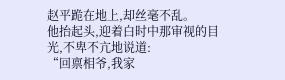赵平跪在地上,却丝毫不乱。
他抬起头,迎着白时中那审视的目光,不卑不亢地说道:
“回禀相爷,我家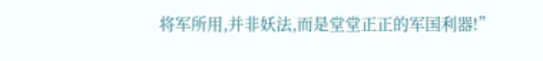将军所用,并非妖法,而是堂堂正正的军国利器!”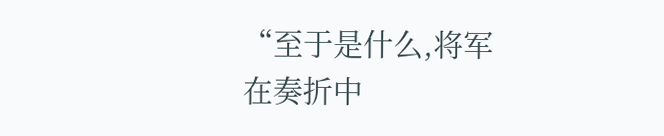“至于是什么,将军在奏折中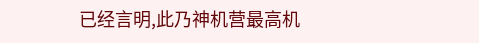已经言明,此乃神机营最高机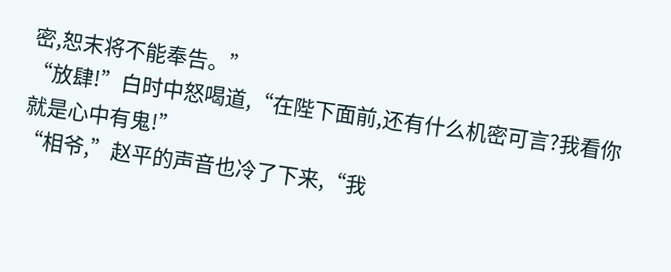密,恕末将不能奉告。”
“放肆!”白时中怒喝道,“在陛下面前,还有什么机密可言?我看你就是心中有鬼!”
“相爷,”赵平的声音也冷了下来,“我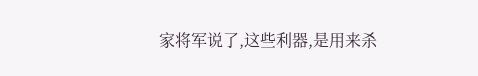家将军说了,这些利器,是用来杀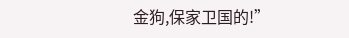金狗,保家卫国的!”